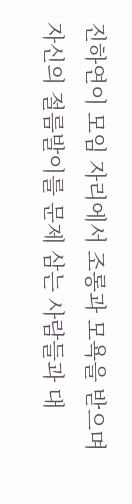진하연이 모임 자리에서 조롱과 모욕을 받으며 자신의 절름발이를 문제 삼는 사람들과 대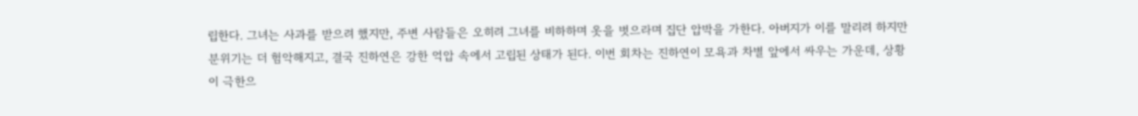립한다. 그녀는 사과를 받으려 했지만, 주변 사람들은 오히려 그녀를 비하하며 옷을 벗으라며 집단 압박을 가한다. 아버지가 이를 말리려 하지만 분위기는 더 험악해지고, 결국 진하연은 강한 억압 속에서 고립된 상태가 된다. 이번 회차는 진하연이 모욕과 차별 앞에서 싸우는 가운데, 상황이 극한으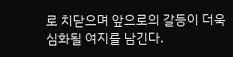로 치닫으며 앞으로의 갈등이 더욱 심화될 여지를 남긴다.